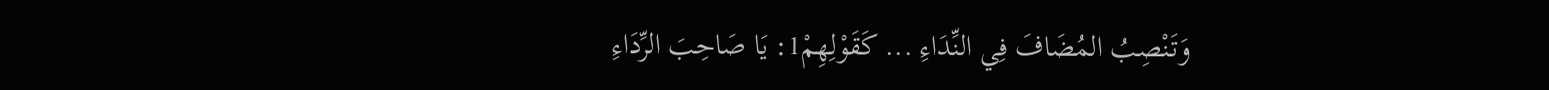وَتَنْصِبُ المُضَافَ فِي النِّدَاءِ ... كَقَوْلِهِمْ1: يَا صَاحِبَ الرِّدَاءِ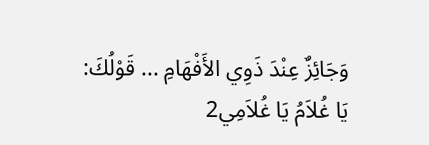وَجَائِزٌ عِنْدَ ذَوِي الأَفْهَامِ ... قَوْلُكَ: يَا غُلاَمُ يَا غُلاَمِي2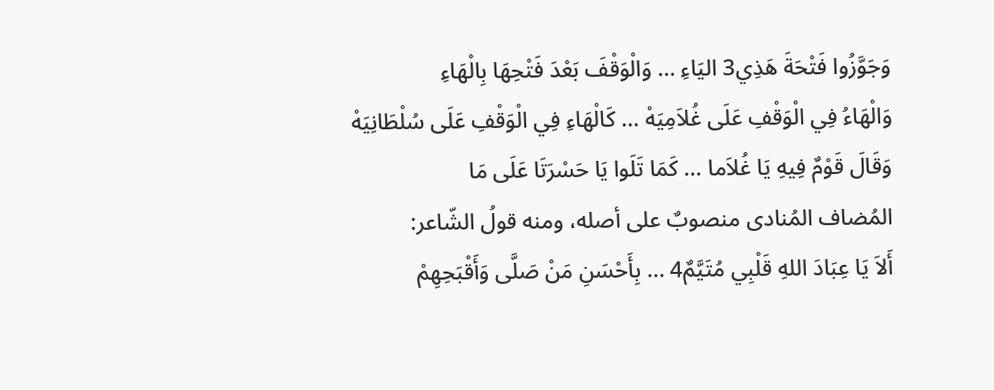وَجَوَّزُوا فَتْحَةَ هَذِي3 اليَاءِ ... وَالْوَقْفَ بَعْدَ فَتْحِهَا بِالْهَاءِ
وَالْهَاءُ فِي الْوَقْفِ عَلَى غُلاَمِيَهْ ... كَالْهَاءِ فِي الْوَقْفِ عَلَى سُلْطَانِيَهْ
وَقَالَ قَوْمٌ فِيهِ يَا غُلاَما ... كَمَا تَلَوا يَا حَسْرَتَا عَلَى مَا
المُضاف المُنادى منصوبٌ على أصله، ومنه قولُ الشّاعر:
أَلاَ يَا عِبَادَ اللهِ قَلْبِي مُتَيَّمٌ4 ... بِأَحْسَنِ مَنْ صَلَّى وَأَقْبَحِهِمْ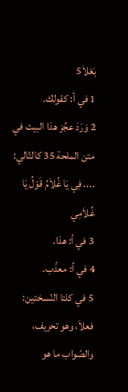بَعْلاَ5
1 في أ: كقولك.
2 وَرَدَ عجُز هذا البيت في متن الملحة 35 كالتّالي:
.... فِي يَا غُلاَمُ قَوْلُ يَا غُلاَمِي
3 في أ: هذا.
4 في أ: معذّب.
5 في كلتا النّسختين: فعلاَ، وهو تحريف، والصّواب ما هو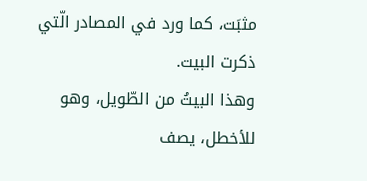مثبَت، كما ورد في المصادر الّتي ذكرت البيت.
وهذا البيتُ من الطّويل، وهو للأخطل، يصف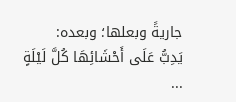جاريةً وبعلها؛ وبعده:
يَدِبُّ عَلَى أَحْشَائِهَا كُلَّ لَيْلَةٍ ...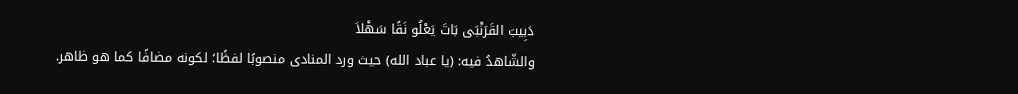دَبِيبَ القَرَنْبَى بَاتَ يَعْلُو نَقًا سَهْلاَ
والشّاهدُ فيه: (يا عباد الله) حيث ورد المنادى منصوبًا لفظًا؛ لكونه مضافًا كما هو ظاهر.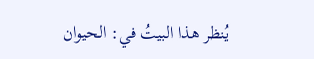يُنظر هذا البيتُ في: الحيوان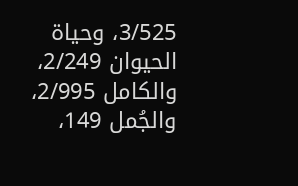3/525، وحياة الحيوان 2/249، والكامل 2/995، والجُمل 149،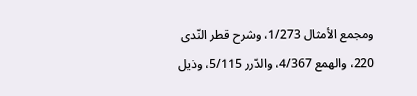ومجمع الأمثال 1/273، وشرح قطر النّدى 220، والهمع 4/367، والدّرر 5/115، وذيل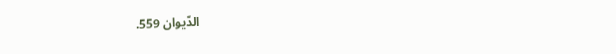الدّيوان 559.